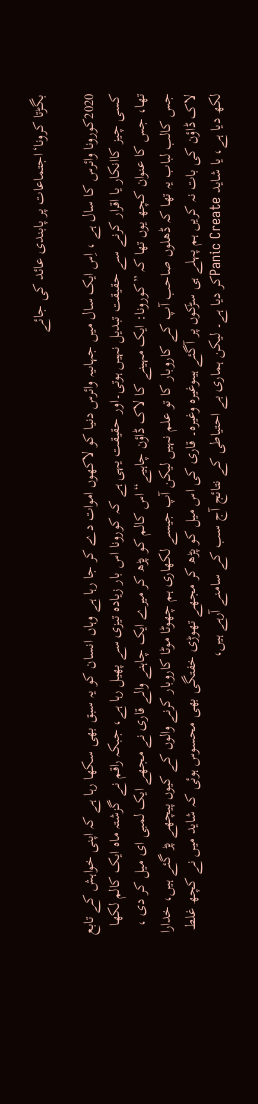بگڑتا کرونا‘اجتماعات پر پابندی عائد کی جائے

2020کورونا وائرس کا سال ہے ، اِس ایک سال میں جہاںیہ وائرس دنیا کو لاکھوں اموات دے کر جا رہا ہے وہاں انسان کو یہ سبق بھی سکھا رہا ہے کہ اپنی خواہش کے تابع کسی چیز کاانکار یا اقرار کرنے سے حقیقت تبدیل نہیں ہوتی۔اور حقیقت یہی ہے کہ کورونا اس بار زیادہ تیزی سے پھیل رہا ہے، جبکہ راقم نے گزشتہ ماہ ایک کالم لکھا تھا، جس کا عنوان کچھ یوں تھا کہ ”کورونا: ایک مہینے کا لاک ڈاؤن چاہیے“اس کالم کو پڑھ کر میرے ایک چاہنے والے قاری نے مجھے ایک لمبی ای میل کر دی ، جس کالب لباب یہ تھا کہ ڈھلوں صاحب آپ کے کاروبار کا تو علم نہیں لیکن آپ جیسے لکھاری ہم چھوٹا موٹا کاروبار کرنے والوں کے کیوں پیچھے پڑ گئے ہیں، خدارا لاک ڈاؤن کی بات نہ کریں ہم پہلے ہی سڑکوں پر آگئے ہیںوغیرہ وغیرہ۔ قاری کی اس میل کو پڑھ کر مجھے تھوڑی خفتگی بھی محسوس ہوئی کہ شاید میں نے کچھ غلط لکھ دیا ہے، یا شاید Panic Createکر دیا ہے۔ لیکن ہماری بے احتیاطی کے نتائج آج سب کے سامنے آرہے ہیں،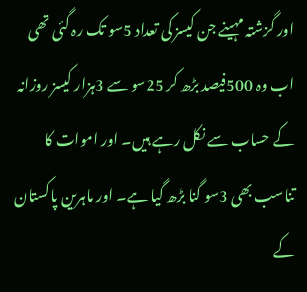اور گزشتہ مہینے جن کیسز کی تعداد 5سو تک رہ گئی تھی اب وہ 500فیصد بڑھ کر 25سو سے 3ہزار کیسز روزانہ کے حساب سے نکل رہے ہیں۔ اور اموات کا تناسب بھی 3سو گنا بڑھ گیا ہے۔ اور ماہرین پاکستان کے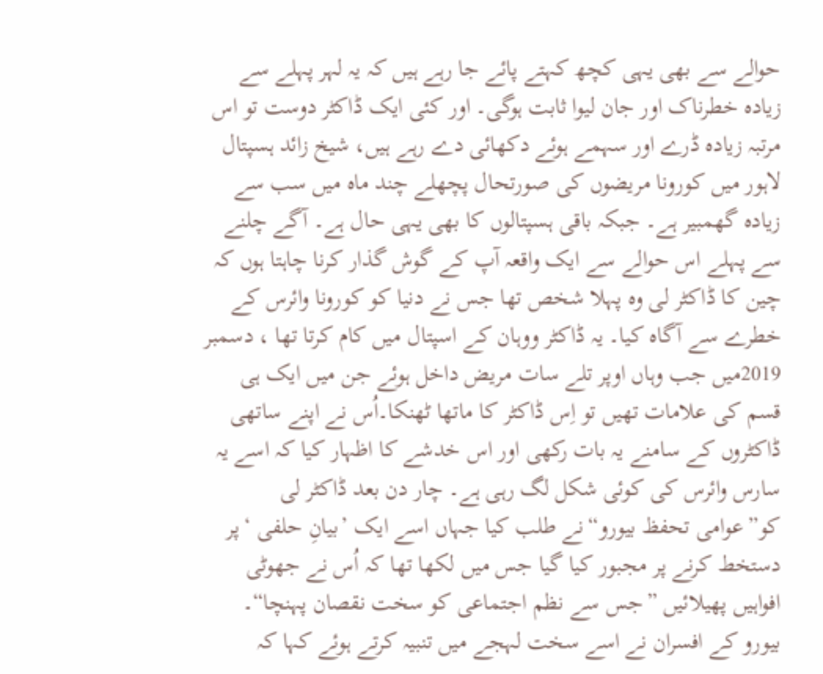حوالے سے بھی یہی کچھ کہتے پائے جا رہے ہیں کہ یہ لہر پہلے سے زیادہ خطرناک اور جان لیوا ثابت ہوگی۔ اور کئی ایک ڈاکٹر دوست تو اس مرتبہ زیادہ ڈرے اور سہمے ہوئے دکھائی دے رہے ہیں، شیخ زائد ہسپتال لاہور میں کورونا مریضوں کی صورتحال پچھلے چند ماہ میں سب سے زیادہ گھمبیر ہے۔ جبکہ باقی ہسپتالوں کا بھی یہی حال ہے۔ آگے چلنے سے پہلے اس حوالے سے ایک واقعہ آپ کے گوش گذار کرنا چاہتا ہوں کہ چین کا ڈاکٹر لی وہ پہلا شخص تھا جس نے دنیا کو کورونا وائرس کے خطرے سے آگاہ کیا۔ یہ ڈاکٹر ووہان کے اسپتال میں کام کرتا تھا ، دسمبر 2019میں جب وہاں اوپر تلے سات مریض داخل ہوئے جن میں ایک ہی قسم کی علامات تھیں تو اِس ڈاکٹر کا ماتھا ٹھنکا۔اُس نے اپنے ساتھی ڈاکٹروں کے سامنے یہ بات رکھی اور اس خدشے کا اظہار کیا کہ اسے یہ سارس وائرس کی کوئی شکل لگ رہی ہے۔ چار دن بعد ڈاکٹر لی کو”عوامی تحفظ بیورو“نے طلب کیا جہاں اسے ایک ’بیانِ حلفی ‘پر دستخط کرنے پر مجبور کیا گیا جس میں لکھا تھا کہ اُس نے جھوٹی افواہیں پھیلائیں ”جس سے نظم اجتماعی کو سخت نقصان پہنچا“۔ بیورو کے افسران نے اسے سخت لہجے میں تنبیہ کرتے ہوئے کہا کہ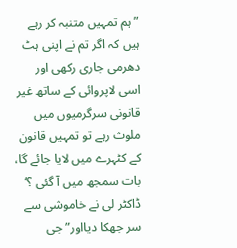”ہم تمہیں متنبہ کر رہے ہیں کہ اگر تم نے اپنی ہٹ دھرمی جاری رکھی اور اسی لاپروائی کے ساتھ غیر قانونی سرگرمیوں میں ملوث رہے تو تمہیں قانون کے کٹہرے میں لایا جائے گا، بات سمجھ میں آ گئی ؟‘ ڈاکٹر لی نے خاموشی سے سر جھکا دیااور”جی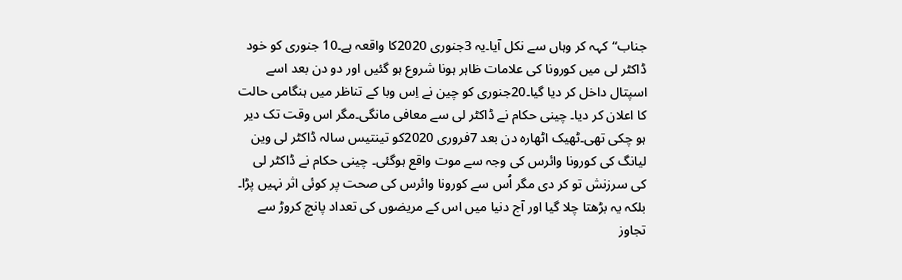جناب“کہہ کر وہاں سے نکل آیا۔یہ 3جنوری 2020کا واقعہ ہے۔10 جنوری کو خود ڈاکٹر لی میں کورونا کی علامات ظاہر ہونا شروع ہو گئیں اور دو دن بعد اسے اسپتال داخل کر دیا گیا۔20جنوری کو چین نے اِس وبا کے تناظر میں ہنگامی حالت کا اعلان کر دیا۔ چینی حکام نے ڈاکٹر لی سے معافی مانگی۔مگر اس وقت تک دیر ہو چکی تھی۔ٹھیک اٹھارہ دن بعد 7فروری 2020کو تینتیس سالہ ڈاکٹر لی وین لیانگ کی کورونا وائرس کی وجہ سے موت واقع ہوگئی۔ چینی حکام نے ڈاکٹر لی کی سرزنش تو کر دی مگر اُس سے کورونا وائرس کی صحت پر کوئی اثر نہیں پڑا۔ بلکہ یہ بڑھتا چلا گیا اور آج دنیا میں اس کے مریضوں کی تعداد پانچ کروڑ سے تجاوز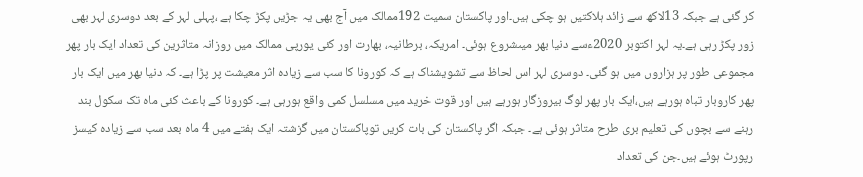کر گئی ہے جبکہ 13لاکھ سے زائد ہلاکتیں ہو چکی ہیں۔اور پاکستان سمیت 192ممالک میں آج بھی یہ جڑیں پکڑ چکا ہے ،پہلی لہر کے بعد دوسری لہر بھی زور پکڑ رہی ہے۔یہ لہر اکتوبر 2020ءسے دنیا بھر میںشروع ہوئی۔ امریکہ، برطانیہ، بھارت اور کئی یورپی ممالک میں روزانہ متاثرین کی تعداد ایک بار پھر مجموعی طور پر ہزاروں میں ہو گئی۔ دوسری لہر اس لحاظ سے تشویشناک ہے کہ کورونا کا سب سے زیادہ اثر معیشت پر پڑا ہے۔ کہ دنیا بھر میں ایک بار پھر کاروبار تباہ ہورہے ہیں،ایک بار پھر لوگ بیروزگار ہورہے ہیں اور قوت خرید میں مسلسل کمی واقع ہورہی ہے۔ کورونا کے باعث کئی ماہ تک سکول بند رہنے سے بچوں کی تعلیم بری طرح متاثر ہوئی ہے۔ جبکہ اگر پاکستان کی بات کریں توپاکستان میں گزشتہ ایک ہفتے میں 4 ماہ بعد سب سے زیادہ کیسز رپورٹ ہوئے ہیں۔جن کی تعداد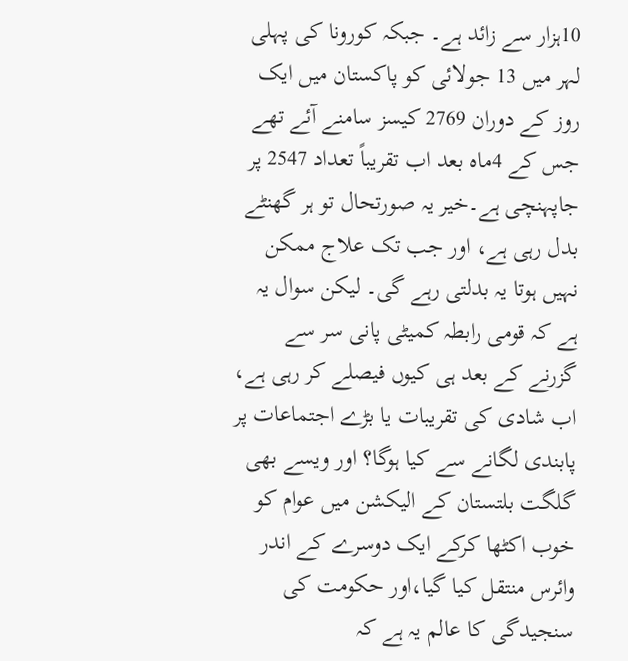10ہزار سے زائد ہے۔ جبکہ کورونا کی پہلی لہر میں 13 جولائی کو پاکستان میں ایک روز کے دوران 2769 کیسز سامنے آئے تھے جس کے 4ماہ بعد اب تقریباً تعداد 2547 پر جاپہنچی ہے۔خیر یہ صورتحال تو ہر گھنٹے بدل رہی ہے، اور جب تک علاج ممکن نہیں ہوتا یہ بدلتی رہے گی۔ لیکن سوال یہ ہے کہ قومی رابطہ کمیٹی پانی سر سے گزرنے کے بعد ہی کیوں فیصلے کر رہی ہے، اب شادی کی تقریبات یا بڑے اجتماعات پر پابندی لگانے سے کیا ہوگا؟ اور ویسے بھی گلگت بلتستان کے الیکشن میں عوام کو خوب اکٹھا کرکے ایک دوسرے کے اندر وائرس منتقل کیا گیا،اور حکومت کی سنجیدگی کا عالم یہ ہے کہ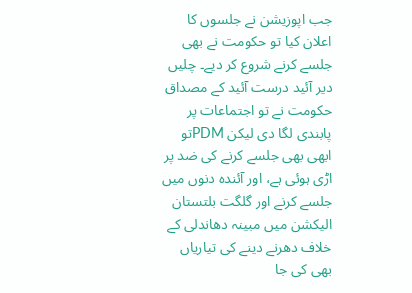جب اپوزیشن نے جلسوں کا اعلان کیا تو حکومت نے بھی جلسے کرنے شروع کر دیے۔ چلیں دیر آئید درست آئید کے مصداق حکومت نے تو اجتماعات پر پابندی لگا دی لیکن PDMتو ابھی بھی جلسے کرنے کی ضد پر اڑی ہوئی ہے، اور آئندہ دنوں میں جلسے کرنے اور گلگت بلتستان الیکشن میں مبینہ دھاندلی کے خلاف دھرنے دینے کی تیاریاں بھی کی جا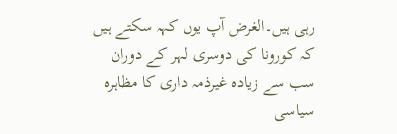رہی ہیں۔الغرض آپ یوں کہہ سکتے ہیں کہ کورونا کی دوسری لہر کے دوران سب سے زیادہ غیرذمہ داری کا مظاہرہ سیاسی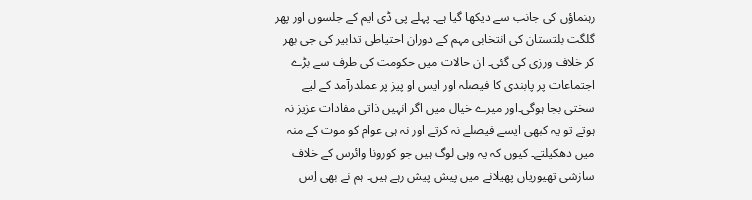رہنماؤں کی جانب سے دیکھا گیا ہے۔ پہلے پی ڈی ایم کے جلسوں اور پھر گلگت بلتستان کی انتخابی مہم کے دوران احتیاطی تدابیر کی جی بھر کر خلاف ورزی کی گئی۔ ان حالات میں حکومت کی طرف سے بڑے اجتماعات پر پابندی کا فیصلہ اور ایس او پیز پر عملدرآمد کے لیے سختی بجا ہوگی۔اور میرے خیال میں اگر انہیں ذاتی مفادات عزیز نہ ہوتے تو یہ کبھی ایسے فیصلے نہ کرتے اور نہ ہی عوام کو موت کے منہ میں دھکیلتے۔ کیوں کہ یہ وہی لوگ ہیں جو کورونا وائرس کے خلاف سازشی تھیوریاں پھیلانے میں پیش پیش رہے ہیں۔ ہم نے بھی اِس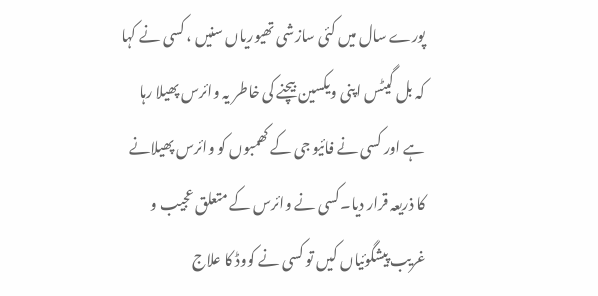پورے سال میں کئی سازشی تھیوریاں سنیں ، کسی نے کہا کہ بل گیٹس اپنی ویکسین بیچنے کی خاطر یہ وائرس پھیلا رہا ہے اور کسی نے فائیو جی کے کھمبوں کو وائرس پھیلانے کا ذریعہ قرار دیا۔کسی نے وائرس کے متعلق عجیب و غریب پیشگوئیاں کیں تو کسی نے کووڈ کا علاج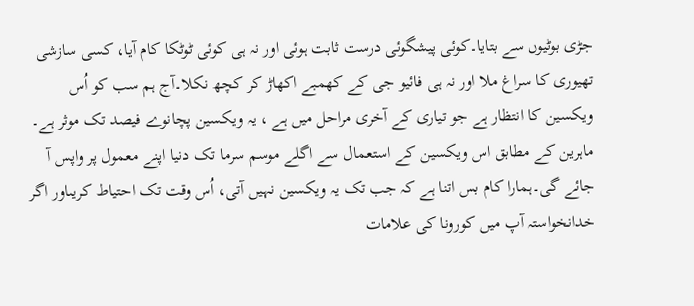جڑی بوٹیوں سے بتایا۔کوئی پیشگوئی درست ثابت ہوئی اور نہ ہی کوئی ٹوٹکا کام آیا، کسی سازشی تھیوری کا سراغ ملا اور نہ ہی فائیو جی کے کھمبے اکھاڑ کر کچھ نکلا۔آج ہم سب کو اُس ویکسین کا انتظار ہے جو تیاری کے آخری مراحل میں ہے ، یہ ویکسین پچانوے فیصد تک موثر ہے۔ ماہرین کے مطابق اس ویکسین کے استعمال سے اگلے موسم سرما تک دنیا اپنے معمول پر واپس آ جائے گی۔ہمارا کام بس اتنا ہے کہ جب تک یہ ویکسین نہیں آتی، اُس وقت تک احتیاط کریںاور اگر خدانخواستہ آپ میں کورونا کی علامات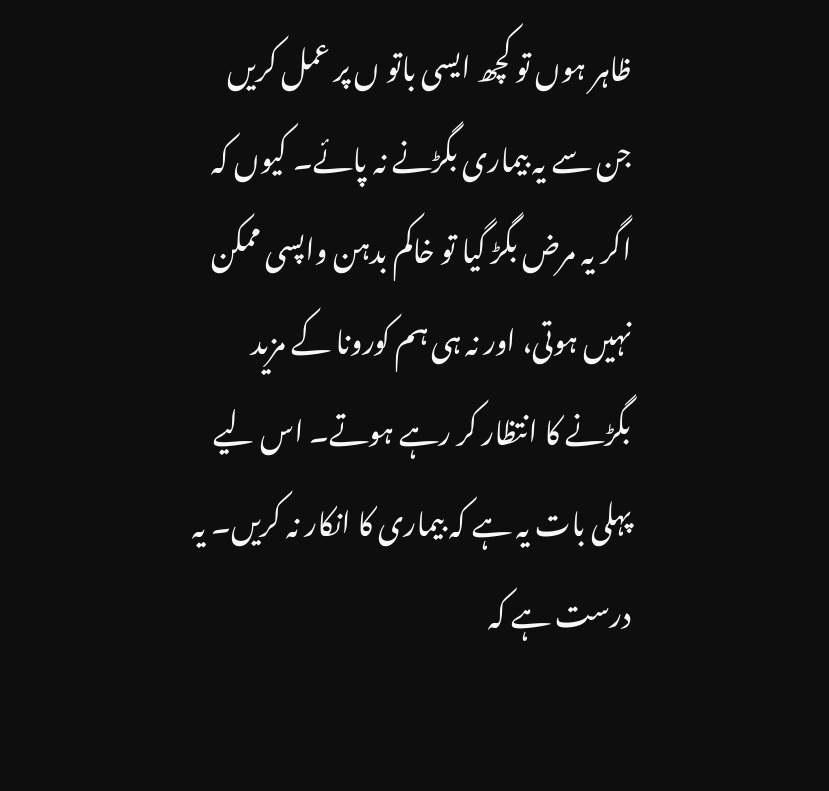ظاہر ہوں تو کچھ ایسی باتو ں پر عمل کریں جن سے یہ بیماری بگڑنے نہ پائے۔ کیوں کہ اگر یہ مرض بگڑ گیا تو خاکم بدہن واپسی ممکن نہیں ہوتی، اور نہ ہی ہم کورونا کے مزید بگڑنے کا انتظار کر رہے ہوتے۔ اس لیے پہلی بات یہ ہے کہ بیماری کا انکار نہ کریں۔ یہ درست ہے کہ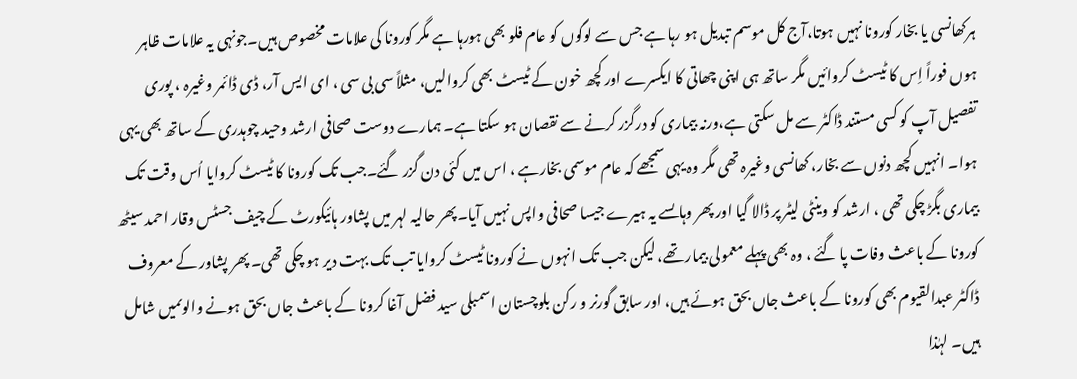ہرکھانسی یا بخار کورونا نہیں ہوتا،آج کل موسم تبدیل ہو رہا ہے جس سے لوگوں کو عام فلو بھی ہورہا ہے مگر کورونا کی علامات مخصوص ہیں۔جونہی یہ علامات ظاہر ہوں فوراً اِس کا ٹیسٹ کروائیں مگر ساتھ ہی اپنی چھاتی کا ایکسرے اور کچھ خون کے ٹیسٹ بھی کروالیں، مثلاً سی بی سی ، ای ایس آر، ڈی ڈائمر وغیرہ ، پوری تفصیل آپ کو کسی مستند ڈاکٹر سے مل سکتی ہے،ورنہ بیماری کو درگزر کرنے سے نقصان ہو سکتا ہے۔ ہمارے دوست صحافی ارشد وحید چوہدری کے ساتھ بھی یہی ہوا۔ انہیں کچھ دنوں سے بخار، کھانسی وغیرہ تھی مگر وہ یہی سمجھے کہ عام موسمی بخارہے ، اس میں کئی دن گزر گئے۔جب تک کورونا کا ٹیسٹ کروایا اُس وقت تک بیماری بگڑ چکی تھی ، ارشد کو وینٹی لیٹر پر ڈالا گیا اور پھر وہاںسے یہ ہیرے جیسا صحافی واپس نہیں آیا۔پھر حالیہ لہر میں پشاور ہائیکورٹ کے چیف جسٹس وقار احمد سیٹھ کورونا کے باعث وفات پا گئے ، وہ بھی پہلے معمولی بیمار تھے، لیکن جب تک انہوں نے کورونا ٹیسٹ کروایا تب تک بہت دیر ہو چکی تھی۔ پھر پشاور کے معروف ڈاکٹر عبدالقیوم بھی کورونا کے باعث جاں بحق ہوئے ہیں، اور سابق گورنر و رکن بلوچستان اسمبلی سید فضل آغا کرونا کے باعث جاں بحق ہونے والوںمیں شامل ہیں۔ لہٰذا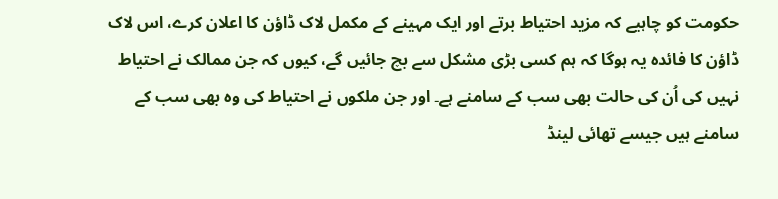حکومت کو چاہیے کہ مزید احتیاط برتے اور ایک مہینے کے مکمل لاک ڈاؤن کا اعلان کرے، اس لاک ڈاؤن کا فائدہ یہ ہوگا کہ ہم کسی بڑی مشکل سے بچ جائیں گے، کیوں کہ جن ممالک نے احتیاط نہیں کی اُن کی حالت بھی سب کے سامنے ہے۔ اور جن ملکوں نے احتیاط کی وہ بھی سب کے سامنے ہیں جیسے تھائی لینڈ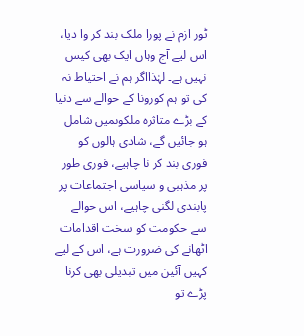ٹور ازم نے پورا ملک بند کر وا دیا، اس لیے آج وہاں ایک بھی کیس نہیں ہے۔ لہٰذااگر ہم نے احتیاط نہ کی تو ہم کورونا کے حوالے سے دنیا کے بڑے متاثرہ ملکوںمیں شامل ہو جائیں گے، شادی ہالوں کو فوری بند کر نا چاہیے، فوری طور پر مذہبی و سیاسی اجتماعات پر پابندی لگنی چاہیے، اس حوالے سے حکومت کو سخت اقدامات اٹھانے کی ضرورت ہے، اس کے لیے کہیں آئین میں تبدیلی بھی کرنا پڑے تو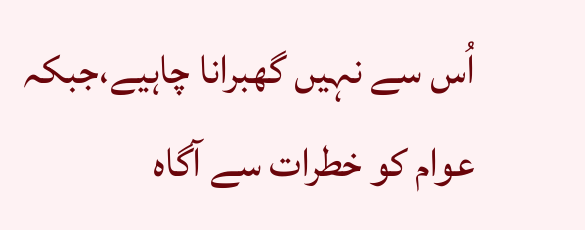اُس سے نہیں گھبرانا چاہیے،جبکہ عوام کو خطرات سے آگاہ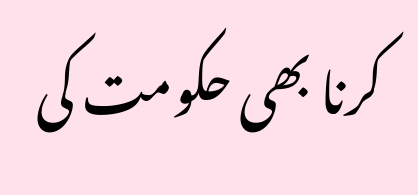کرنا بھی حکومت کی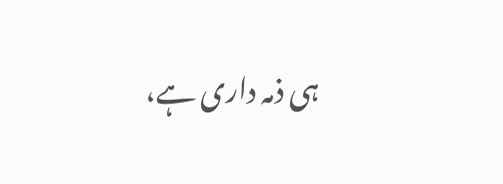ہی ذمہ داری ہے،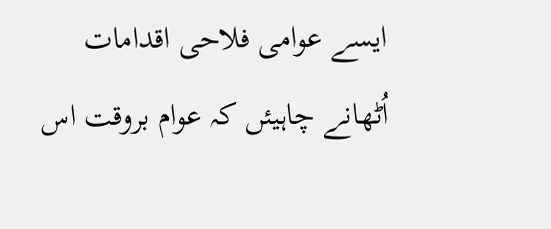ایسے عوامی فلاحی اقدامات اُٹھانے چاہیئں کہ عوام بروقت اس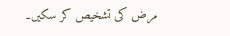مرض کی تشخیص کر سکیں۔